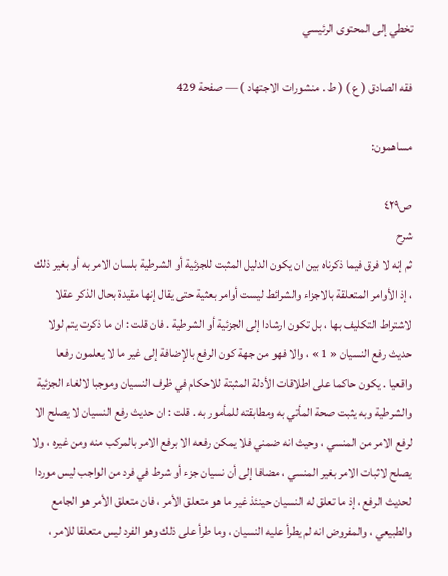تخطي إلى المحتوى الرئيسي

فقه الصادق ( ع ) ( ط . منشورات الاجتهاد ) — صفحة 429

مساهمون:

ص٤٢٩
شرح
ثم إنه لا فرق فيما ذكرناه بين ان يكون الدليل المثبت للجزئية أو الشرطية بلسان الامر به أو بغير ذلك ، إذ الأوامر المتعلقة بالاجزاء والشرائط ليست أوامر بعثية حتى يقال إنها مقيدة بحال الذكر عقلا لاشتراط التكليف بها ، بل تكون ارشادا إلى الجزئية أو الشرطية . فان قلت : ان ما ذكرت يتم لولا حديث رفع النسيان « 1 » ، والا فهو من جهة كون الرفع بالإضافة إلى غير ما لا يعلمون رفعا واقعيا . يكون حاكما على اطلاقات الأدلة المثبتة للاحكام في ظرف النسيان وموجبا لالغاء الجزئية والشرطية وبه يثبت صحة المأتي به ومطابقته للمأمور به . قلت : ان حديث رفع النسيان لا يصلح الا لرفع الامر من المنسي ، وحيث انه ضمني فلا يمكن رفعه الا برفع الامر بالمركب منه ومن غيره ، ولا يصلح لاثبات الامر بغير المنسي ، مضافا إلى أن نسيان جزء أو شرط في فرد من الواجب ليس موردا لحديث الرفع ، إذ ما تعلق له النسيان حينئذ غير ما هو متعلق الأمر ، فان متعلق الأمر هو الجامع والطبيعي ، والمفروض انه لم يطرأ عليه النسيان ، وما طرأ على ذلك وهو الفرد ليس متعلقا للامر ،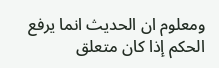ومعلوم ان الحديث انما يرفع الحكم إذا كان متعلق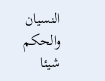النسيان والحكم شيئا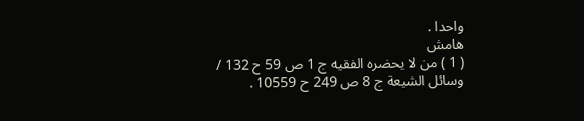واحدا .
هامش
( 1 ) من لا يحضره الفقيه ج 1 ص 59 ح 132 / وسائل الشيعة ج 8 ص 249 ح 10559 .